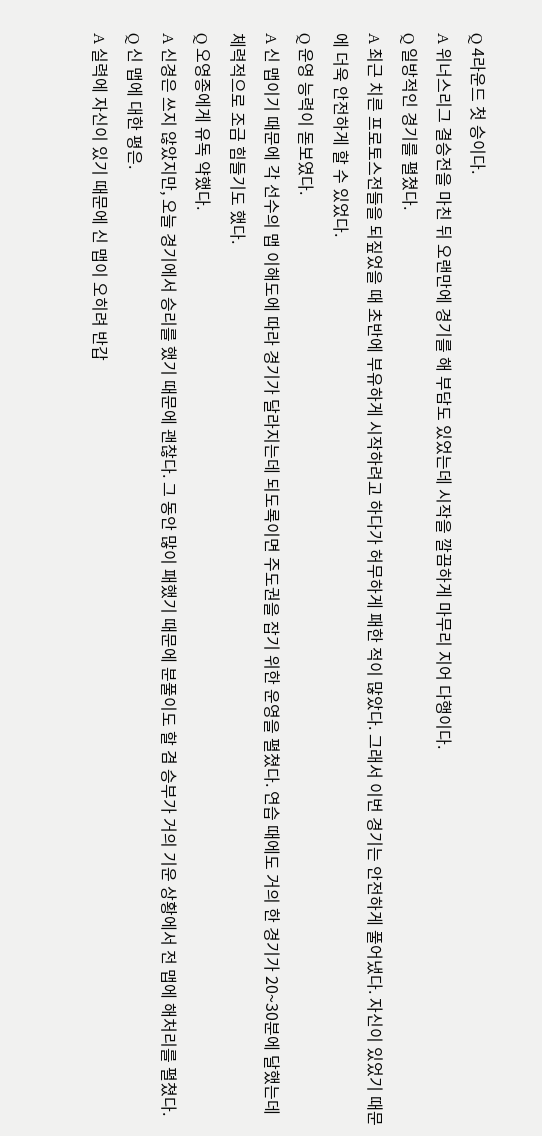Q 4라운드 첫 승이다.
A 위너스리그 결승전을 마친 뒤 오랜만에 경기를 해 부담도 있었는데 시작을 깔끔하게 마무리 지어 다행이다.
Q 일방적인 경기를 펼쳤다.
A 최근 치른 프로토스전들을 되짚었을 때 초반에 부유하게 시작하려고 하다가 허무하게 패한 적이 많았다. 그래서 이번 경기는 안전하게 풀어냈다. 자신이 있었기 때문에 더욱 안전하게 할 수 있었다.
Q 운영 능력이 돋보였다.
A 신 맵이기 때문에 각 선수의 맵 이해도에 따라 경기가 달라지는데 되도록이면 주도권을 잡기 위한 운영을 펼쳤다. 연습 때에도 거의 한 경기가 20~30분에 달했는데 체력적으로 조금 힘들기도 했다.
Q 오영종에게 유독 약했다.
A 신경은 쓰지 않았지만, 오늘 경기에서 승리를 했기 때문에 괜찮다. 그 동안 많이 패했기 때문에 분풀이도 할 겸 승부가 거의 기운 상황에서 전 맵에 해처리를 펼쳤다.
Q 신 맵에 대한 평은.
A 실력에 자신이 있기 때문에 신 맵이 오히려 반갑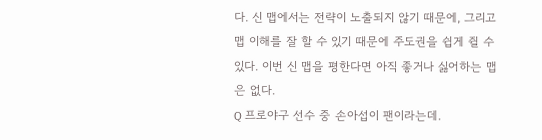다. 신 맵에서는 전략이 노출되지 않기 때문에, 그리고 맵 이해를 잘 할 수 있기 때문에 주도권을 쉽게 쥘 수 있다. 이번 신 맵을 평한다면 아직 좋거나 싫어하는 맵은 없다.
Q 프로야구 선수 중 손아섭이 팬이라는데.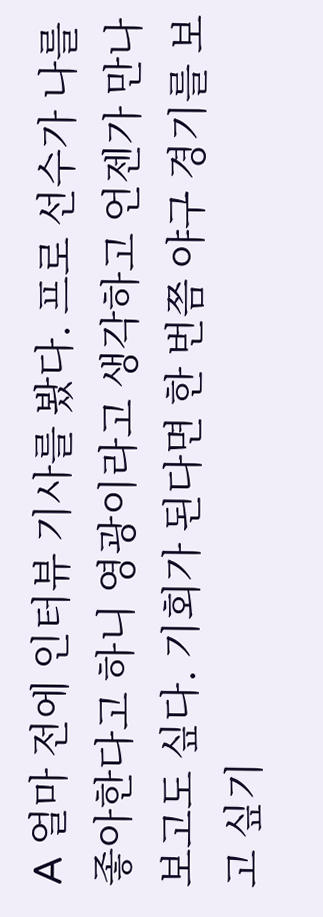A 얼마 전에 인터뷰 기사를 봤다. 프로 선수가 나를 좋아한다고 하니 영광이라고 생각하고 언젠가 만나 보고도 싶다. 기회가 된다면 한 번쯤 야구 경기를 보고 싶기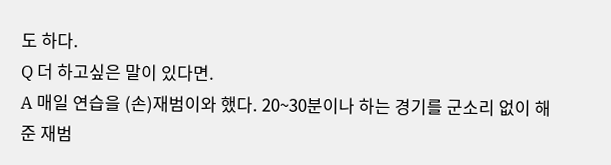도 하다.
Q 더 하고싶은 말이 있다면.
A 매일 연습을 (손)재범이와 했다. 20~30분이나 하는 경기를 군소리 없이 해준 재범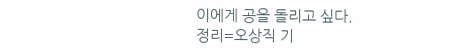이에게 공을 돌리고 싶다.
정리=오상직 기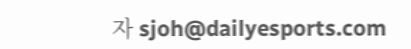자 sjoh@dailyesports.com